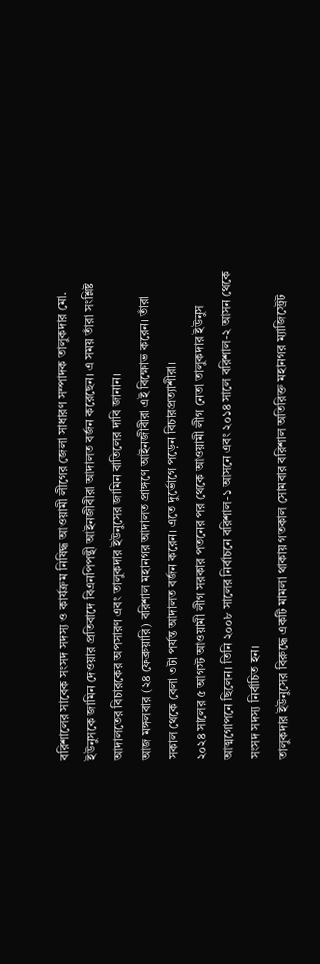বরিশালের সাবেক সংসদ সদস্য ও কার্যক্রম নিষিদ্ধ আওয়ামী লীগের জেলা সাধারণ সম্পাদক তালুকদার মো. ইউনুসকে জামিন দেওয়ার প্রতিবাদে বিএনপিপন্থী আইনজীবীরা আদালত বর্জন করেছেন। এ সময় তাঁরা সংশ্লিষ্ট আদালতের বিচারকের অপসারণ এবং তালুকদার ইউনুসের জামিন বাতিলের দাবি জানান।
আজ মঙ্গলবার (২৪ ফেব্রুয়ারি) বরিশাল মহানগর আদালত প্রাঙ্গণে আইনজীবীরা এই বিক্ষোভ করেন। তাঁরা সকাল থেকে বেলা ৩টা পর্যন্ত আদালত বর্জন করেন। এতে দুর্ভোগে পড়েন বিচারপ্রত্যাশীরা।
২০২৪ সালের ৫ আগস্ট আওয়ামী লীগ সরকার পতনের পর থেকে আওয়ামী লীগ নেতা তালুকদার ইউনুস আত্মগোপনে ছিলেন। তিনি ২০০৮ সালের নির্বাচনে বরিশাল-১ আসনে এবং ২০১৪ সালে বরিশাল-২ আসন থেকে সংসদ সদস্য নির্বাচিত হন।
তালুকদার ইউনুসের বিরুদ্ধে একটি মামলা থাকায় গতকাল সোমবার বরিশাল অতিরিক্ত মহানগর ম্যাজিস্ট্রেট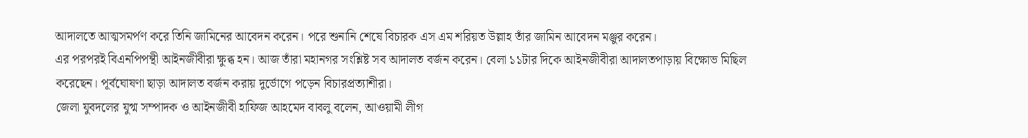আদালতে আত্মসমর্পণ করে তিনি জামিনের আবেদন করেন। পরে শুনানি শেষে বিচারক এস এম শরিয়ত উল্লাহ তাঁর জামিন আবেদন মঞ্জুর করেন।
এর পরপরই বিএনপিপন্থী আইনজীবীরা ক্ষুব্ধ হন। আজ তাঁরা মহানগর সংশ্লিষ্ট সব আদালত বর্জন করেন। বেলা ১১টার দিকে আইনজীবীরা আদালতপাড়ায় বিক্ষোভ মিছিল করেছেন। পূর্বঘোষণা ছাড়া আদালত বর্জন করায় দুর্ভোগে পড়েন বিচারপ্রত্যাশীরা।
জেলা যুবদলের যুগ্ম সম্পাদক ও আইনজীবী হাফিজ আহমেদ বাবলু বলেন, আওয়ামী লীগ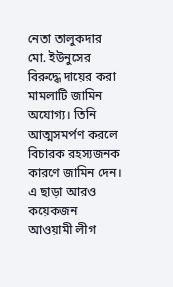নেতা তালুকদার মো. ইউনুসের বিরুদ্ধে দায়ের করা মামলাটি জামিন অযোগ্য। তিনি আত্মসমর্পণ করলে বিচারক রহস্যজনক কারণে জামিন দেন। এ ছাড়া আরও কয়েকজন আওয়ামী লীগ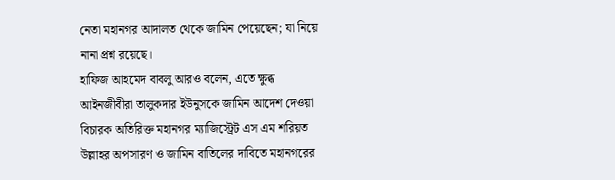নেতা মহানগর আদালত থেকে জামিন পেয়েছেন; যা নিয়ে নানা প্রশ্ন রয়েছে।
হাফিজ আহমেদ বাবলু আরও বলেন, এতে ক্ষুব্ধ আইনজীবীরা তালুকদার ইউনুসকে জামিন আদেশ দেওয়া বিচারক অতিরিক্ত মহানগর ম্যাজিস্ট্রেট এস এম শরিয়ত উল্লাহর অপসারণ ও জামিন বাতিলের দাবিতে মহানগরের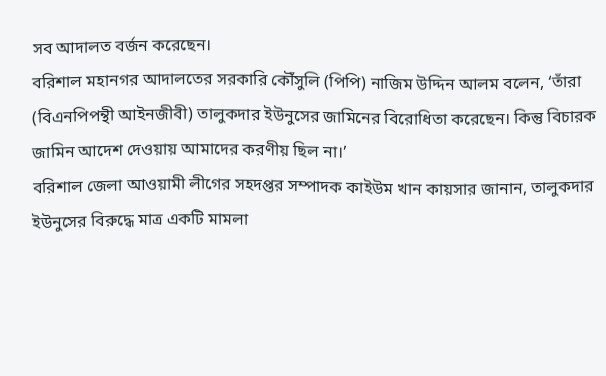সব আদালত বর্জন করেছেন।
বরিশাল মহানগর আদালতের সরকারি কৌঁসুলি (পিপি) নাজিম উদ্দিন আলম বলেন, ‘তাঁরা (বিএনপিপন্থী আইনজীবী) তালুকদার ইউনুসের জামিনের বিরোধিতা করেছেন। কিন্তু বিচারক জামিন আদেশ দেওয়ায় আমাদের করণীয় ছিল না।’
বরিশাল জেলা আওয়ামী লীগের সহদপ্তর সম্পাদক কাইউম খান কায়সার জানান, তালুকদার ইউনুসের বিরুদ্ধে মাত্র একটি মামলা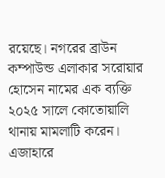রয়েছে। নগরের ব্রাউন কম্পাউন্ড এলাকার সরোয়ার হোসেন নামের এক ব্যক্তি ২০২৫ সালে কোতোয়ালি থানায় মামলাটি করেন। এজাহারে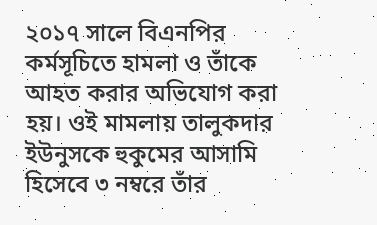২০১৭ সালে বিএনপির কর্মসূচিতে হামলা ও তাঁকে আহত করার অভিযোগ করা হয়। ওই মামলায় তালুকদার ইউনুসকে হুকুমের আসামি হিসেবে ৩ নম্বরে তাঁর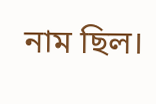নাম ছিল।